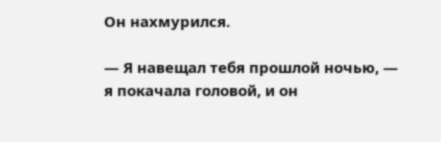Он нахмурился.

— Я навещал тебя прошлой ночью, — я покачала головой, и он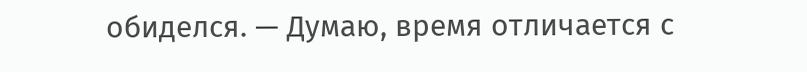обиделся. — Думаю, время отличается с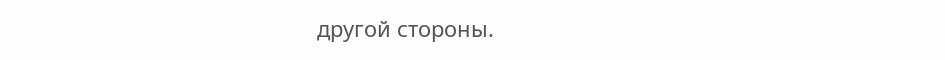другой стороны.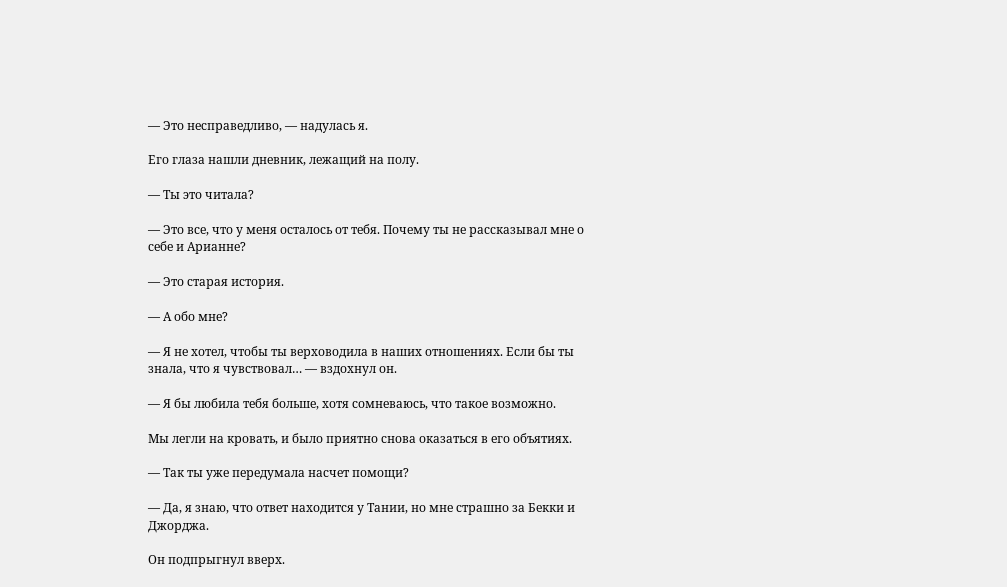— Это несправедливо, — надулась я.

Его глаза нашли дневник, лежащий на полу.

— Ты это читала?

— Это все, что у меня осталось от тебя. Почему ты не рассказывал мне о себе и Арианне?

— Это старая история.

— А обо мне?

— Я не хотел, чтобы ты верховодила в наших отношениях. Если бы ты знала, что я чувствовал… — вздохнул он.

— Я бы любила тебя больше, хотя сомневаюсь, что такое возможно.

Мы легли на кровать, и было приятно снова оказаться в его объятиях.

— Так ты уже передумала насчет помощи?

— Да, я знаю, что ответ находится у Тании, но мне страшно за Бекки и Джорджа.

Он подпрыгнул вверх.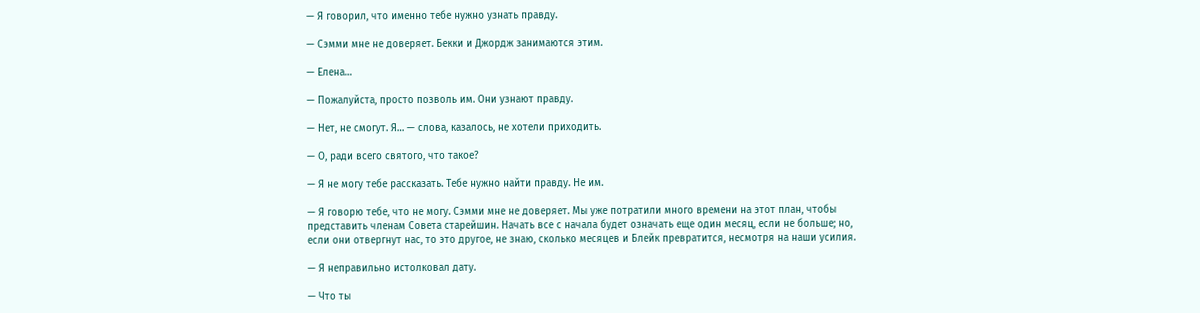— Я говорил, что именно тебе нужно узнать правду.

— Сэмми мне не доверяет. Бекки и Джордж занимаются этим.

— Елена…

— Пожалуйста, просто позволь им. Они узнают правду.

— Нет, не смогут. Я… — слова, казалось, не хотели приходить.

— О, ради всего святого, что такое?

— Я не могу тебе рассказать. Тебе нужно найти правду. Не им.

— Я говорю тебе, что не могу. Сэмми мне не доверяет. Мы уже потратили много времени на этот план, чтобы представить членам Совета старейшин. Начать все с начала будет означать еще один месяц, если не больше; но, если они отвергнут нас, то это другое, не знаю, сколько месяцев и Блейк превратится, несмотря на наши усилия.

— Я неправильно истолковал дату.

— Что ты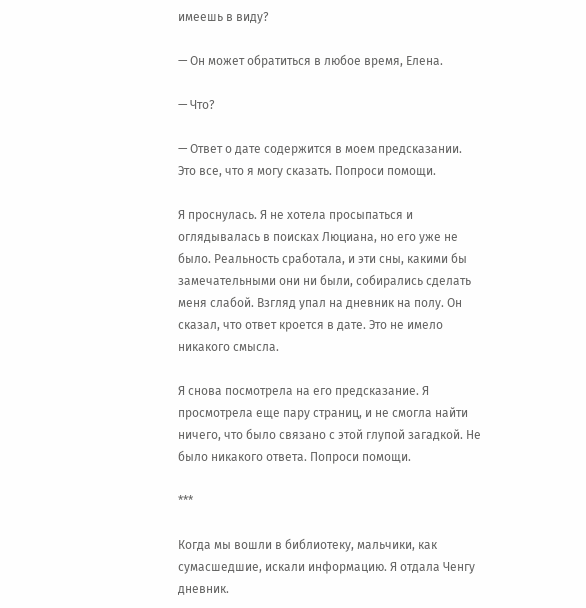имеешь в виду?

— Он может обратиться в любое время, Елена.

— Что?

— Ответ о дате содержится в моем предсказании. Это все, что я могу сказать. Попроси помощи.

Я проснулась. Я не хотела просыпаться и оглядывалась в поисках Люциана, но его уже не было. Реальность сработала, и эти сны, какими бы замечательными они ни были, собирались сделать меня слабой. Взгляд упал на дневник на полу. Он сказал, что ответ кроется в дате. Это не имело никакого смысла.

Я снова посмотрела на его предсказание. Я просмотрела еще пару страниц, и не смогла найти ничего, что было связано с этой глупой загадкой. Не было никакого ответа. Попроси помощи.

***

Когда мы вошли в библиотеку, мальчики, как сумасшедшие, искали информацию. Я отдала Ченгу дневник.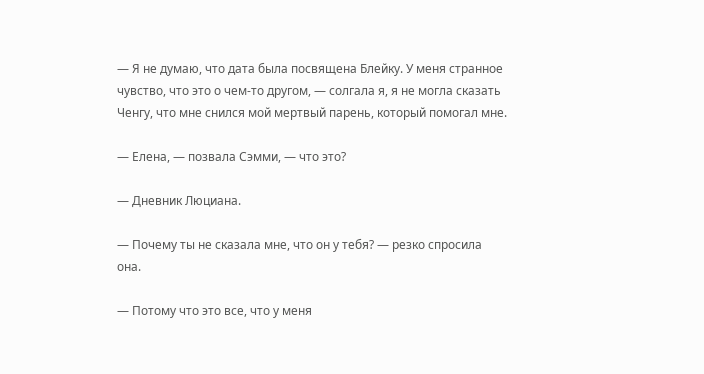— Я не думаю, что дата была посвящена Блейку. У меня странное чувство, что это о чем-то другом, — солгала я, я не могла сказать Ченгу, что мне снился мой мертвый парень, который помогал мне.

— Елена, — позвала Сэмми, — что это?

— Дневник Люциана.

— Почему ты не сказала мне, что он у тебя? — резко спросила она.

— Потому что это все, что у меня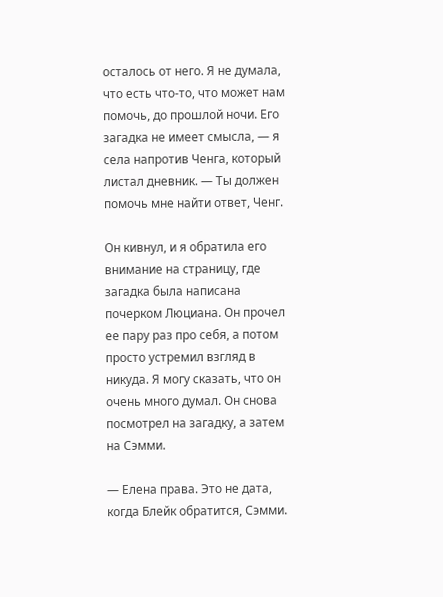осталось от него. Я не думала, что есть что-то, что может нам помочь, до прошлой ночи. Его загадка не имеет смысла, — я села напротив Ченга, который листал дневник. — Ты должен помочь мне найти ответ, Ченг.

Он кивнул, и я обратила его внимание на страницу, где загадка была написана почерком Люциана. Он прочел ее пару раз про себя, а потом просто устремил взгляд в никуда. Я могу сказать, что он очень много думал. Он снова посмотрел на загадку, а затем на Сэмми.

— Елена права. Это не дата, когда Блейк обратится, Сэмми.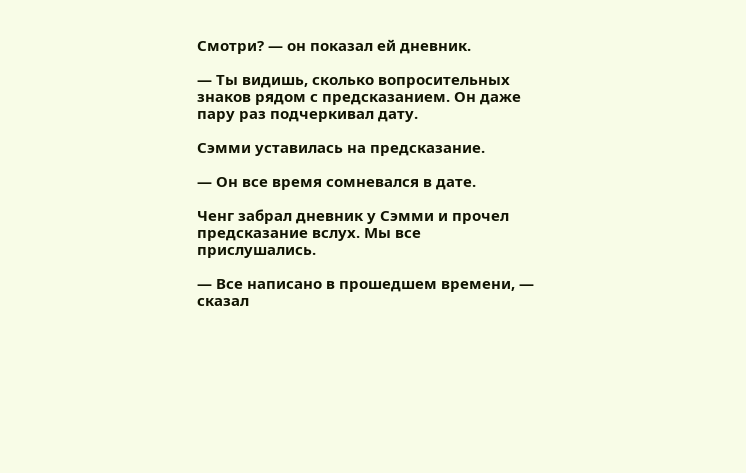Смотри? — он показал ей дневник.

— Ты видишь, сколько вопросительных знаков рядом с предсказанием. Он даже пару раз подчеркивал дату.

Сэмми уставилась на предсказание.

— Он все время сомневался в дате.

Ченг забрал дневник у Сэмми и прочел предсказание вслух. Мы все прислушались.

— Все написано в прошедшем времени, — сказал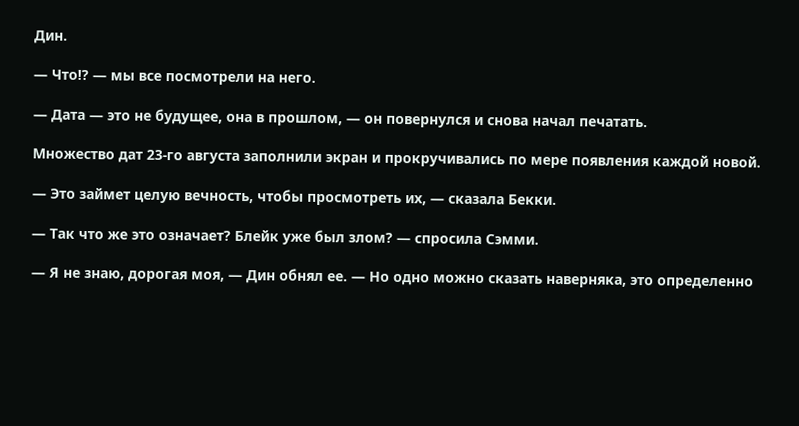Дин.

— Что!? — мы все посмотрели на него.

— Дата — это не будущее, она в прошлом, — он повернулся и снова начал печатать.

Множество дат 23-го августа заполнили экран и прокручивались по мере появления каждой новой.

— Это займет целую вечность, чтобы просмотреть их, — сказала Бекки.

— Так что же это означает? Блейк уже был злом? — спросила Сэмми.

— Я не знаю, дорогая моя, — Дин обнял ее. — Но одно можно сказать наверняка, это определенно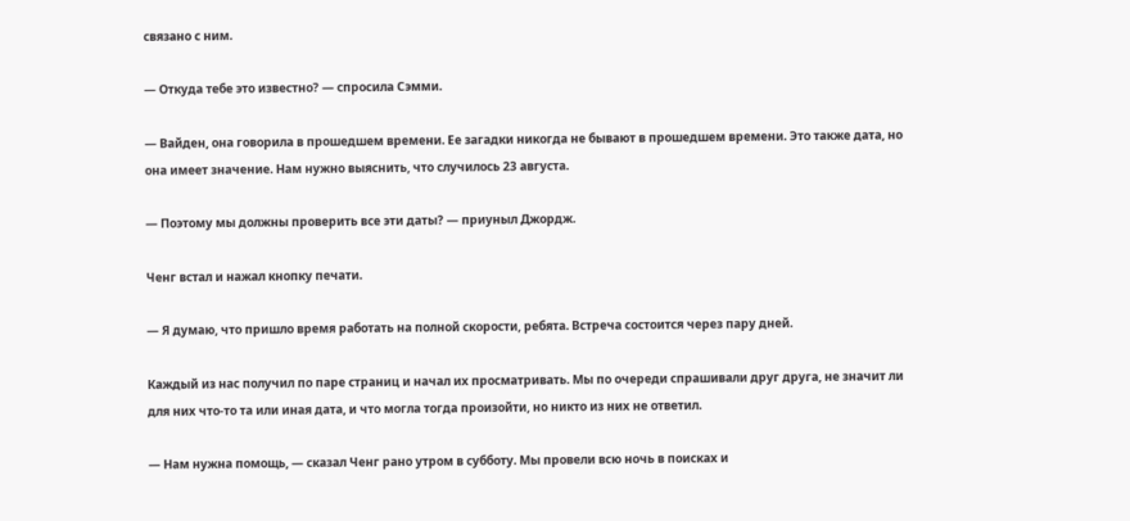связано с ним.

— Откуда тебе это известно? — спросила Сэмми.

— Вайден, она говорила в прошедшем времени. Ее загадки никогда не бывают в прошедшем времени. Это также дата, но она имеет значение. Нам нужно выяснить, что случилось 23 августа.

— Поэтому мы должны проверить все эти даты? — приуныл Джордж.

Ченг встал и нажал кнопку печати.

— Я думаю, что пришло время работать на полной скорости, ребята. Встреча состоится через пару дней.

Каждый из нас получил по паре страниц и начал их просматривать. Мы по очереди спрашивали друг друга, не значит ли для них что-то та или иная дата, и что могла тогда произойти, но никто из них не ответил.

— Нам нужна помощь, — сказал Ченг рано утром в субботу. Мы провели всю ночь в поисках и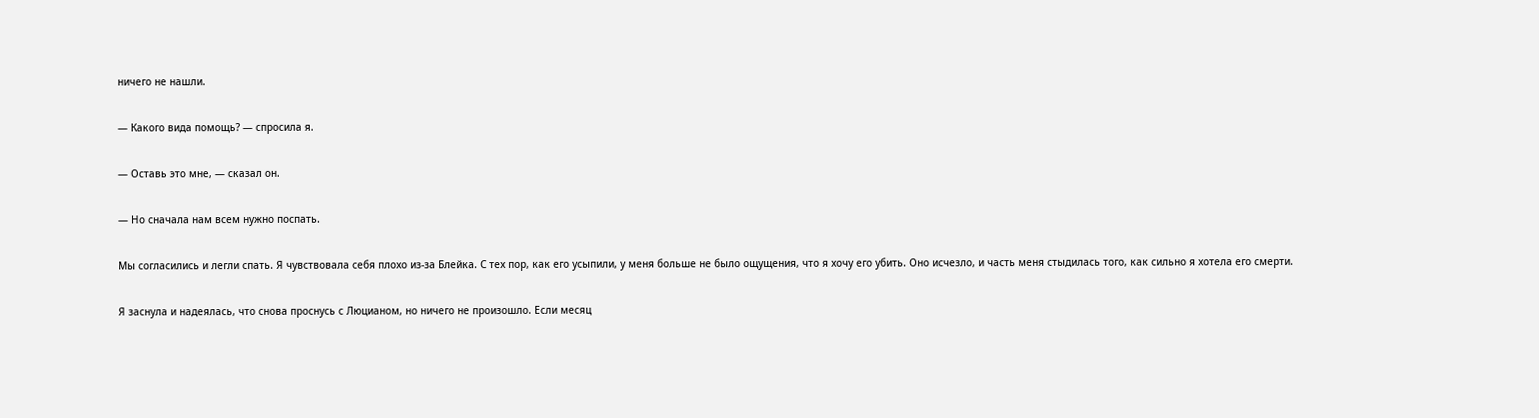ничего не нашли.

— Какого вида помощь? — спросила я.

— Оставь это мне, — сказал он.

— Но сначала нам всем нужно поспать.

Мы согласились и легли спать. Я чувствовала себя плохо из-за Блейка. С тех пор, как его усыпили, у меня больше не было ощущения, что я хочу его убить. Оно исчезло, и часть меня стыдилась того, как сильно я хотела его смерти.

Я заснула и надеялась, что снова проснусь с Люцианом, но ничего не произошло. Если месяц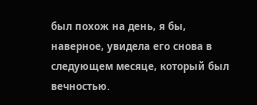был похож на день, я бы, наверное, увидела его снова в следующем месяце, который был вечностью.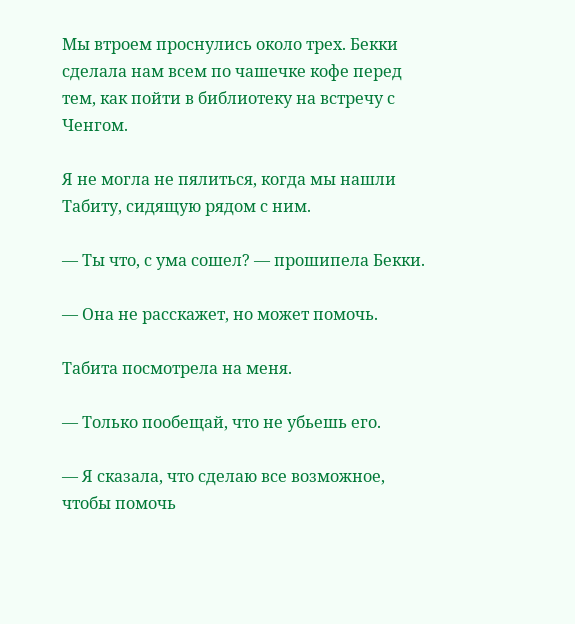Мы втроем проснулись около трех. Бекки сделала нам всем по чашечке кофе перед тем, как пойти в библиотеку на встречу с Ченгом.

Я не могла не пялиться, когда мы нашли Табиту, сидящую рядом с ним.

— Ты что, с ума сошел? — прошипела Бекки.

— Она не расскажет, но может помочь.

Табита посмотрела на меня.

— Только пообещай, что не убьешь его.

— Я сказала, что сделаю все возможное, чтобы помочь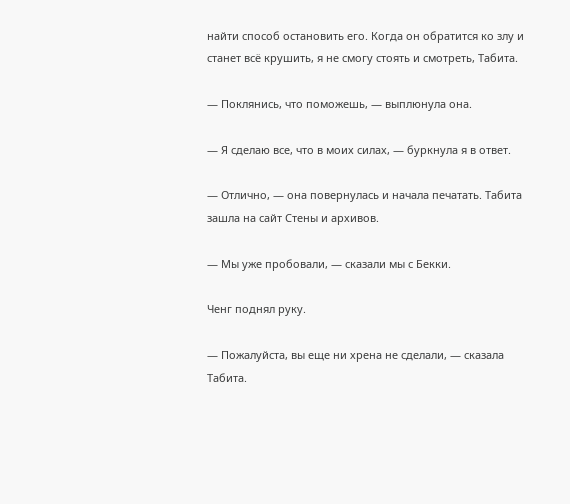найти способ остановить его. Когда он обратится ко злу и станет всё крушить, я не смогу стоять и смотреть, Табита.

— Поклянись, что поможешь, — выплюнула она.

— Я сделаю все, что в моих силах, — буркнула я в ответ.

— Отлично, — она повернулась и начала печатать. Табита зашла на сайт Стены и архивов.

— Мы уже пробовали, — сказали мы с Бекки.

Ченг поднял руку.

— Пожалуйста, вы еще ни хрена не сделали, — сказала Табита.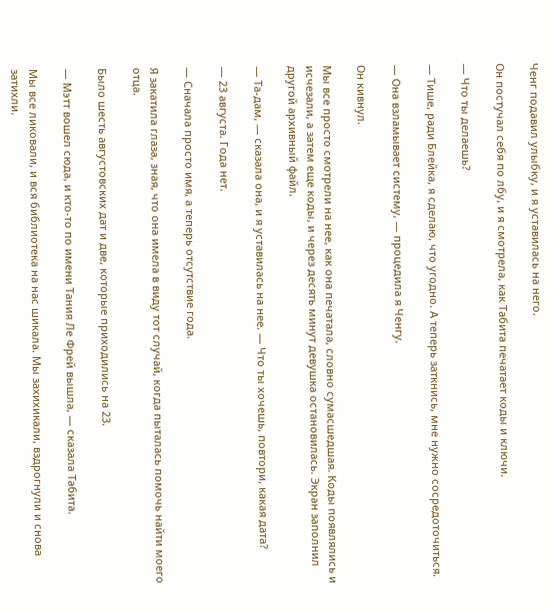Ченг подавил улыбку, и я уставилась на него.

Он постучал себя по лбу, и я смотрела, как Табита печатает коды и ключи.

— Что ты делаешь?

— Тише, ради Блейка, я сделаю, что угодно. А теперь заткнись, мне нужно сосредоточиться.

— Она взламывает систему, — процедила я Ченгу.

Он кивнул.

Мы все просто смотрели на нее, как она печатала, словно сумасшедшая. Коды появлялись и исчезали, а затем еще коды, и через десять минут девушка остановилась. Экран заполнил другой архивный файл.

— Та-дам, — сказала она, и я уставилась на нее. — Что ты хочешь, повтори, какая дата?

— 23 августа. Года нет.

— Сначала просто имя, а теперь отсутствие года.

Я закатила глаза, зная, что она имела в виду тот случай, когда пыталась помочь найти моего отца.

Было шесть августовских дат и две, которые приходились на 23.

— Мэтт вошел сюда, и кто-то по имени Тания Ле Фрей вышла, — сказала Табита.

Мы все ликовали, и вся библиотека на нас шикала. Мы захихикали, вздрогнули и снова затихли.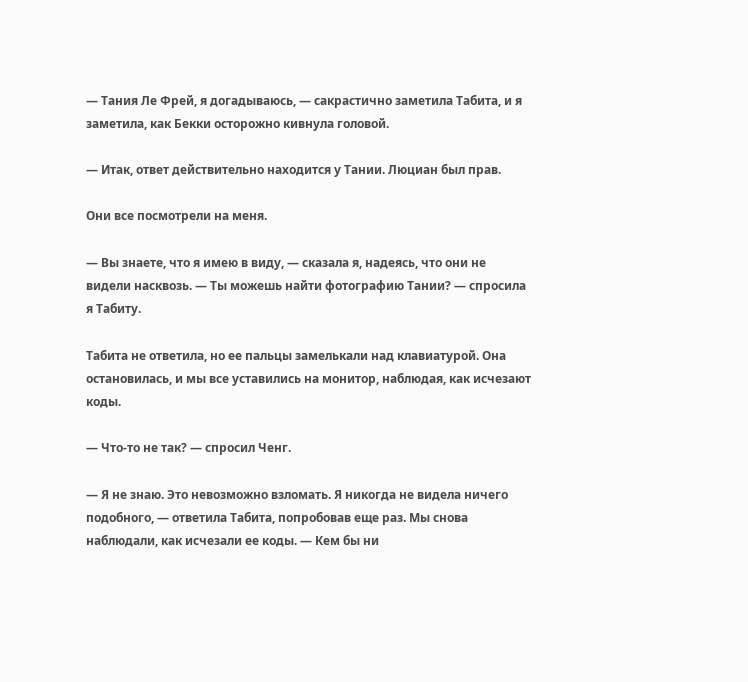— Тания Ле Фрей, я догадываюсь, — сакрастично заметила Табита, и я заметила, как Бекки осторожно кивнула головой.

— Итак, ответ действительно находится у Тании. Люциан был прав.

Они все посмотрели на меня.

— Вы знаете, что я имею в виду, — сказала я, надеясь, что они не видели насквозь. — Ты можешь найти фотографию Тании? — спросила я Табиту.

Табита не ответила, но ее пальцы замелькали над клавиатурой. Она остановилась, и мы все уставились на монитор, наблюдая, как исчезают коды.

— Что-то не так? — спросил Ченг.

— Я не знаю. Это невозможно взломать. Я никогда не видела ничего подобного, — ответила Табита, попробовав еще раз. Мы снова наблюдали, как исчезали ее коды. — Кем бы ни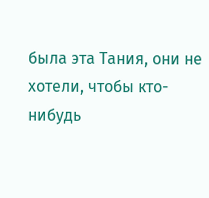была эта Тания, они не хотели, чтобы кто-нибудь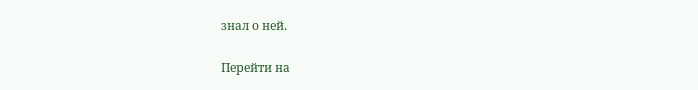знал о ней.


Перейти на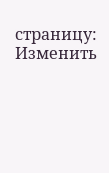страницу:
Изменить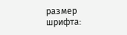размер шрифта: